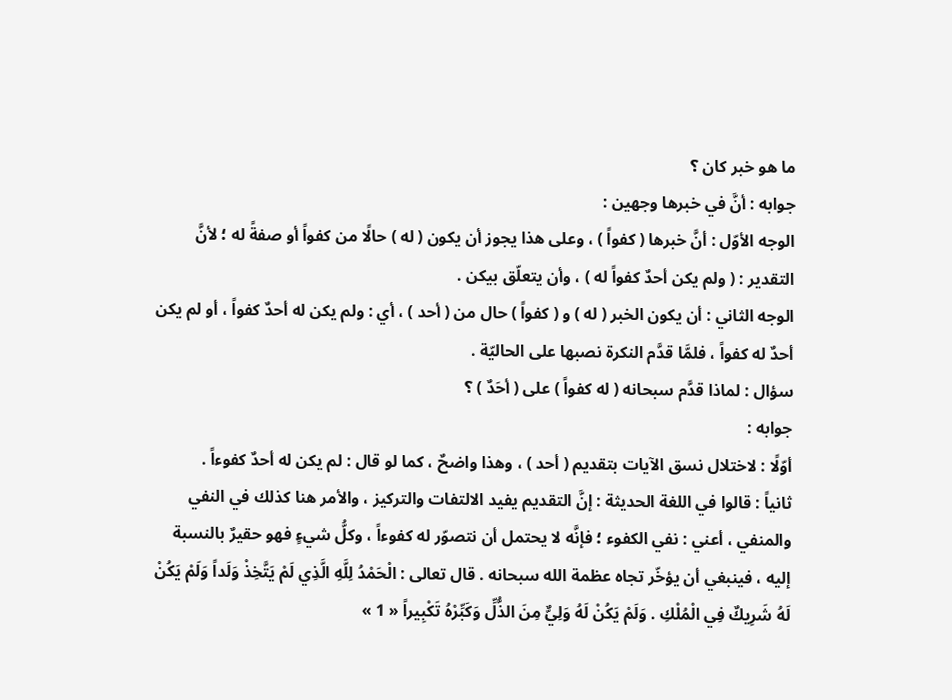ما هو خبر كان ؟
جوابه : أنَّ في خبرها وجهين :
الوجه الأوّل : أنَّ خبرها ( كفواً ) ، وعلى هذا يجوز أن يكون ( له ) حالًا من كفواً أو صفةً له ؛ لأنَّ التقدير : ( ولم يكن أحدٌ كفواً له ) ، وأن يتعلّق بيكن .
الوجه الثاني : أن يكون الخبر ( له ) و ( كفواً ) حال من ( أحد ) ، أي : ولم يكن له أحدٌ كفواً ، أو لم يكن أحدٌ له كفواً ، فلمَّا قدَّم النكرة نصبها على الحاليّة .
سؤال : لماذا قدَّم سبحانه ( له كفواً ) على ( أحَدٌ ) ؟
جوابه :
أوّلًا : لاختلال نسق الآيات بتقديم ( أحد ) ، وهذا واضحٌ ، كما لو قال : لم يكن له أحدٌ كفوءاً .
ثانياً : قالوا في اللغة الحديثة : إنَّ التقديم يفيد الالتفات والتركيز ، والأمر هنا كذلك في النفي والمنفي ، أعني : نفي الكفوء ؛ فإنَّه لا يحتمل أن نتصوّر له كفوءاً ، وكلُّ شيءٍ فهو حقيرٌ بالنسبة إليه ، فينبغي أن يؤخّر تجاه عظمة الله سبحانه . قال تعالى : الْحَمْدُ لِلَّهِ الَّذِي لَمْ يَتَّخِذْ وَلَداً وَلَمْ يَكُنْ لَهُ شَرِيكٌ فِي الْمُلْكِ . وَلَمْ يَكُنْ لَهُ وَلِيٌّ مِنَ الذُّلِّ وَكَبِّرْهُ تَكْبِيراً « 1 »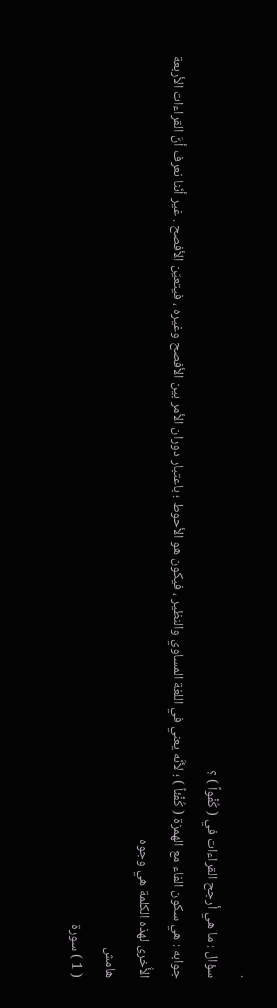.
سؤال : ما هي أرجح القراءات في ( كُفْواً ) ؟
جوابه : هي سكون الفاء مع الهمزة ( كُفْئاً ) ؛ لأنَّه يعني في اللغة المساوي والنظير ، فيكون هو الأحوط ؛ باعتبار دوران الأمر بين الأفصح وغيره ، فيتعيّن الأفصح . غير أنّنا نعرف أنَّ القراءات الأربعة الأُخرى لهذه الكلمة هي وجوه
هامش
( 1 ) سورة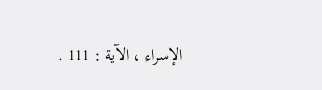الإسراء ، الآية : 111 .